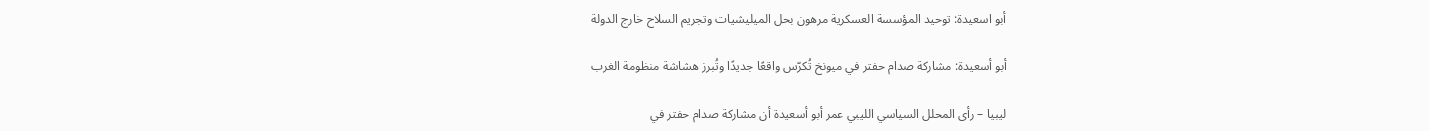أبو اسعيدة: توحيد المؤسسة العسكرية مرهون بحل الميليشيات وتجريم السلاح خارج الدولة

أبو أسعيدة: مشاركة صدام حفتر في ميونخ تُكرّس واقعًا جديدًا وتُبرز هشاشة منظومة الغرب

ليبيا – رأى المحلل السياسي الليبي عمر أبو أسعيدة أن مشاركة صدام حفتر في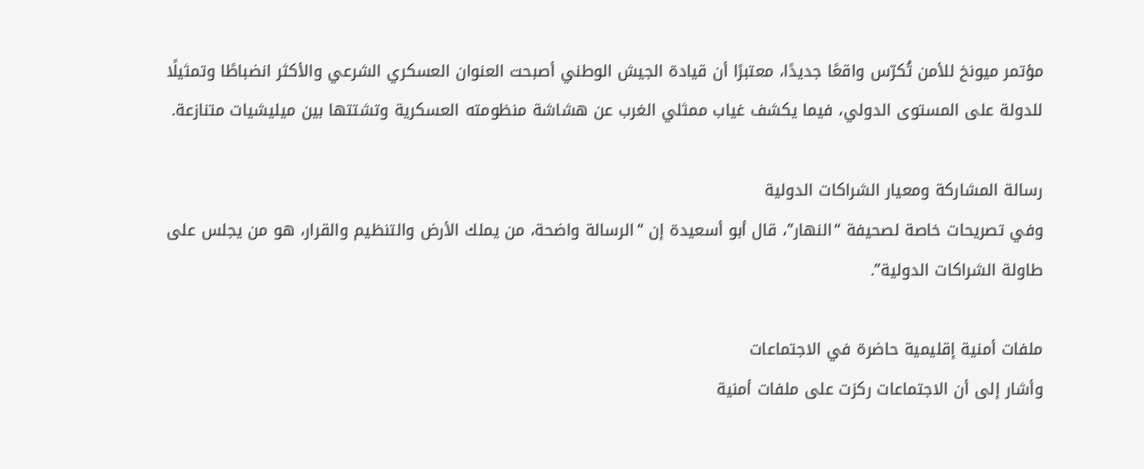مؤتمر ميونخ للأمن تُكرّس واقعًا جديدًا، معتبرًا أن قيادة الجيش الوطني أصبحت العنوان العسكري الشرعي والأكثر انضباطًا وتمثيلًا للدولة على المستوى الدولي، فيما يكشف غياب ممثلي الغرب عن هشاشة منظومته العسكرية وتشتتها بين ميليشيات متنازعة.

رسالة المشاركة ومعيار الشراكات الدولية
وفي تصريحات خاصة لصحيفة “النهار”، قال أبو أسعيدة إن “الرسالة واضحة، من يملك الأرض والتنظيم والقرار، هو من يجلس على طاولة الشراكات الدولية”.

ملفات أمنية إقليمية حاضرة في الاجتماعات
وأشار إلى أن الاجتماعات ركزت على ملفات أمنية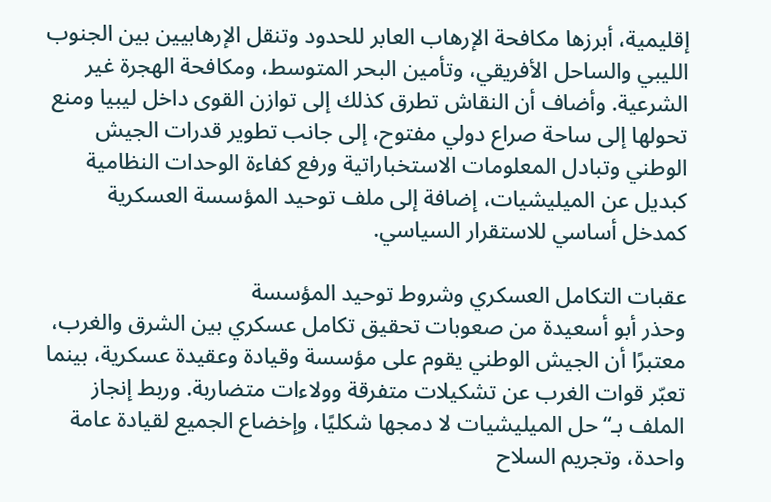إقليمية، أبرزها مكافحة الإرهاب العابر للحدود وتنقل الإرهابيين بين الجنوب الليبي والساحل الأفريقي، وتأمين البحر المتوسط، ومكافحة الهجرة غير الشرعية. وأضاف أن النقاش تطرق كذلك إلى توازن القوى داخل ليبيا ومنع تحولها إلى ساحة صراع دولي مفتوح، إلى جانب تطوير قدرات الجيش الوطني وتبادل المعلومات الاستخباراتية ورفع كفاءة الوحدات النظامية كبديل عن الميليشيات، إضافة إلى ملف توحيد المؤسسة العسكرية كمدخل أساسي للاستقرار السياسي.

عقبات التكامل العسكري وشروط توحيد المؤسسة
وحذر أبو أسعيدة من صعوبات تحقيق تكامل عسكري بين الشرق والغرب، معتبرًا أن الجيش الوطني يقوم على مؤسسة وقيادة وعقيدة عسكرية، بينما تعبّر قوات الغرب عن تشكيلات متفرقة وولاءات متضاربة. وربط إنجاز الملف بـ“حل الميليشيات لا دمجها شكليًا، وإخضاع الجميع لقيادة عامة واحدة، وتجريم السلاح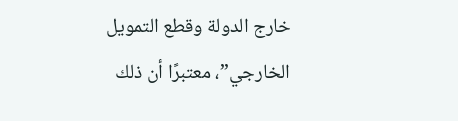خارج الدولة وقطع التمويل الخارجي”، معتبرًا أن ذلك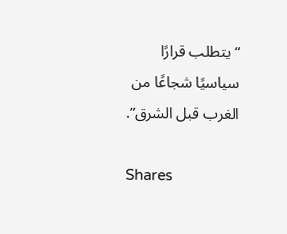“يتطلب قرارًا سياسيًا شجاعًا من الغرب قبل الشرق”.

Shares